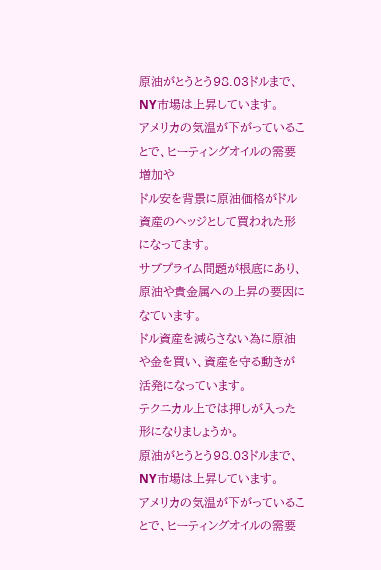原油がとうとう98.03ドルまで、NY市場は上昇しています。
アメリカの気温が下がっていることで、ヒーティングオイルの需要増加や
ドル安を背景に原油価格がドル資産のヘッジとして買われた形になってます。
サブプライム問題が根底にあり、原油や貴金属への上昇の要因になています。
ドル資産を減らさない為に原油や金を買い、資産を守る動きが活発になっています。
テクニカル上では押しが入った形になりましょうか。
原油がとうとう98.03ドルまで、NY市場は上昇しています。
アメリカの気温が下がっていることで、ヒーティングオイルの需要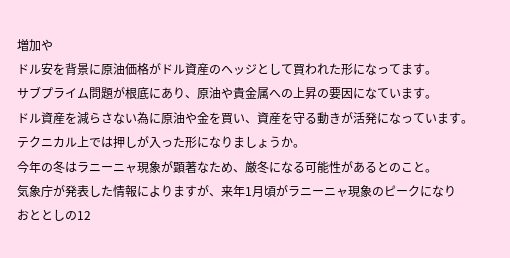増加や
ドル安を背景に原油価格がドル資産のヘッジとして買われた形になってます。
サブプライム問題が根底にあり、原油や貴金属への上昇の要因になています。
ドル資産を減らさない為に原油や金を買い、資産を守る動きが活発になっています。
テクニカル上では押しが入った形になりましょうか。
今年の冬はラニーニャ現象が顕著なため、厳冬になる可能性があるとのこと。
気象庁が発表した情報によりますが、来年1月頃がラニーニャ現象のピークになり
おととしの12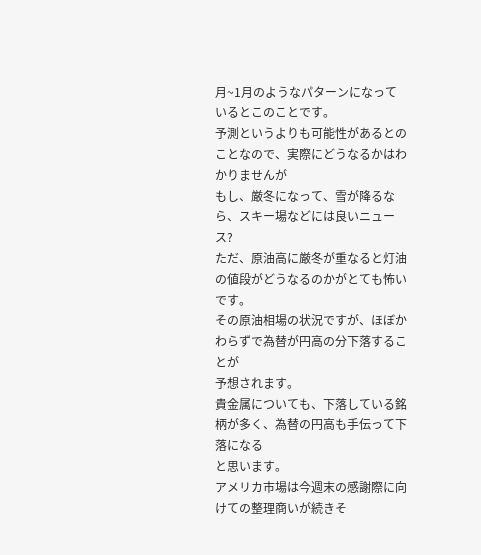月~1月のようなパターンになっているとこのことです。
予測というよりも可能性があるとのことなので、実際にどうなるかはわかりませんが
もし、厳冬になって、雪が降るなら、スキー場などには良いニュース?
ただ、原油高に厳冬が重なると灯油の値段がどうなるのかがとても怖いです。
その原油相場の状況ですが、ほぼかわらずで為替が円高の分下落することが
予想されます。
貴金属についても、下落している銘柄が多く、為替の円高も手伝って下落になる
と思います。
アメリカ市場は今週末の感謝際に向けての整理商いが続きそ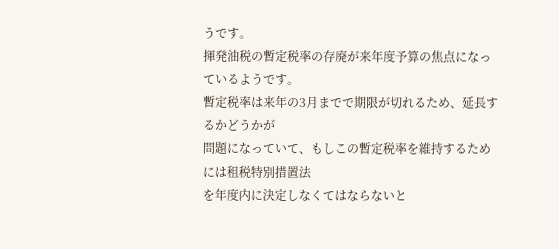うです。
揮発油税の暫定税率の存廃が来年度予算の焦点になっているようです。
暫定税率は来年の3月までで期限が切れるため、延長するかどうかが
問題になっていて、もしこの暫定税率を維持するためには租税特別措置法
を年度内に決定しなくてはならないと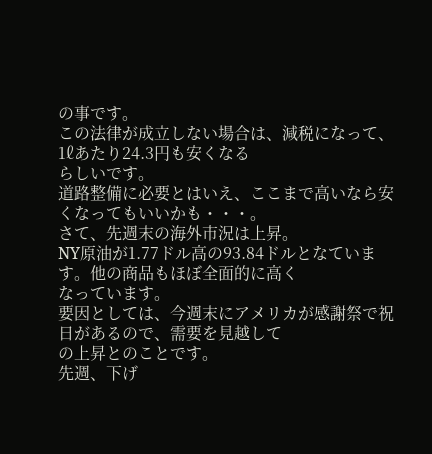の事です。
この法律が成立しない場合は、減税になって、1ℓあたり24.3円も安くなる
らしいです。
道路整備に必要とはいえ、ここまで高いなら安くなってもいいかも・・・。
さて、先週末の海外市況は上昇。
NY原油が1.77ドル高の93.84ドルとなています。他の商品もほぼ全面的に高く
なっています。
要因としては、今週末にアメリカが感謝祭で祝日があるので、需要を見越して
の上昇とのことです。
先週、下げ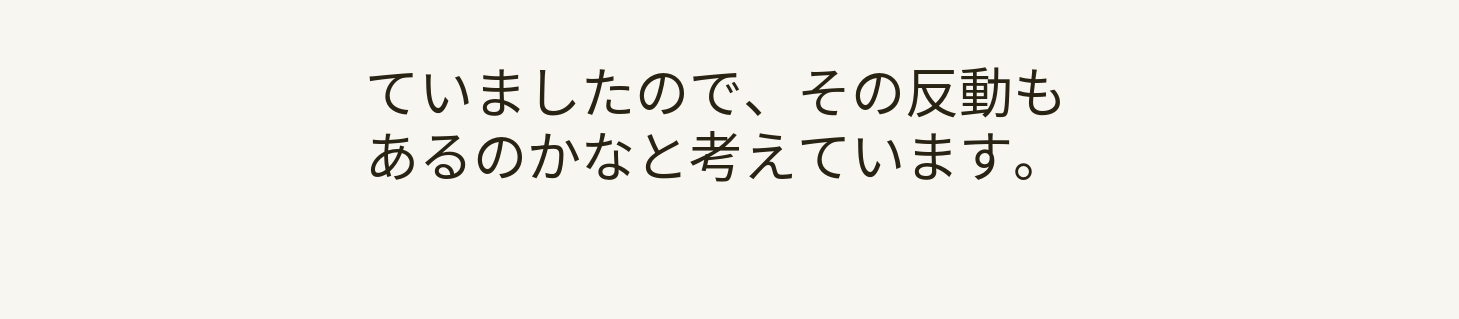ていましたので、その反動もあるのかなと考えています。